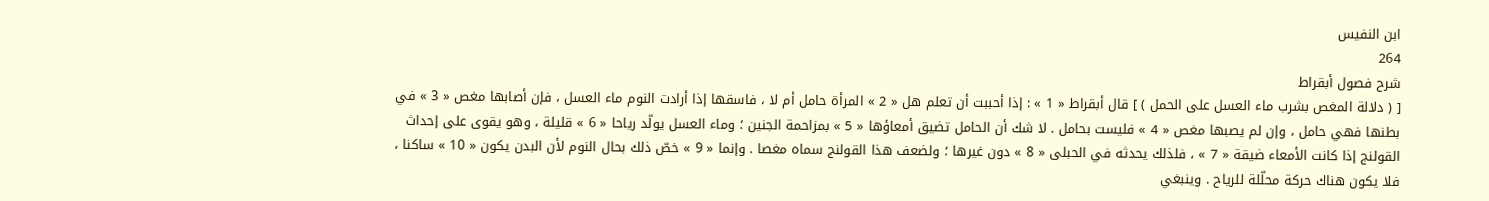ابن النفيس
264
شرح فصول أبقراط
[ ( دلالة المغص بشرب ماء العسل على الحمل ) ] قال أبقراط « 1 » : إذا أحببت أن تعلم هل « 2 » المرأة حامل أم لا ، فاسقها إذا أرادت النوم ماء العسل ، فإن أصابها مغص « 3 » في بطنها فهي حامل ، وإن لم يصبها مغص « 4 » فليست بحامل . لا شك أن الحامل تضيق أمعاؤها « 5 » بمزاحمة الجنين ؛ وماء العسل يولّد رياحا « 6 » قليلة ، وهو يقوى على إحداث القولنج إذا كانت الأمعاء ضيقة « 7 » ، فلذلك يحدثه في الحبلى « 8 » دون غيرها ؛ ولضعف هذا القولنج سماه مغصا . وإنما « 9 » خصّ ذلك بحال النوم لأن البدن يكون « 10 » ساكنا ، فلا يكون هناك حركة محلّلة للرياح . وينبغي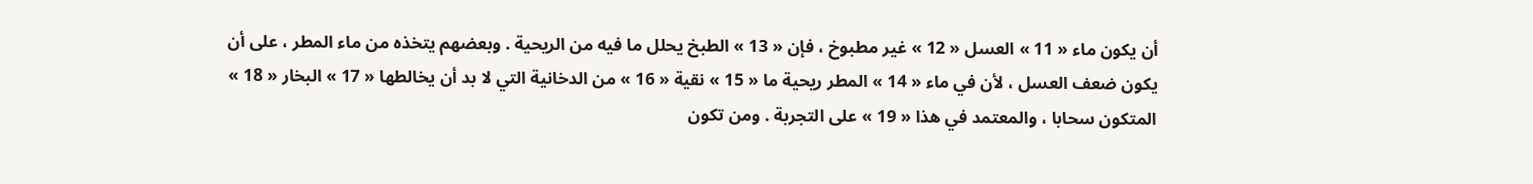أن يكون ماء « 11 » العسل « 12 » غير مطبوخ ، فإن « 13 » الطبخ يحلل ما فيه من الريحية . وبعضهم يتخذه من ماء المطر ، على أن يكون ضعف العسل ، لأن في ماء « 14 » المطر ريحية ما « 15 » نقية « 16 » من الدخانية التي لا بد أن يخالطها « 17 » البخار « 18 » المتكون سحابا ، والمعتمد في هذا « 19 » على التجربة . ومن تكون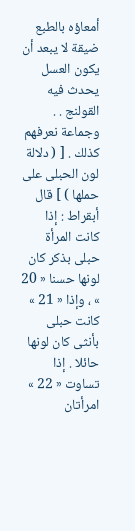أمعاؤه بالطبع ضيقة لا يبعد أن يكون العسل يحدث فيه القولنج . . وجماعة نعرفهم كذلك . [ ( دلالة لون الحبلى على حملها ) ] قال أبقراط : إذا كانت المرأة حبلى بذكر كان لونها حسنا « 20 » ، وإذا « 21 » كانت حبلى بأنثى كان لونها حائلا . إذا تساوت « 22 » امرأتان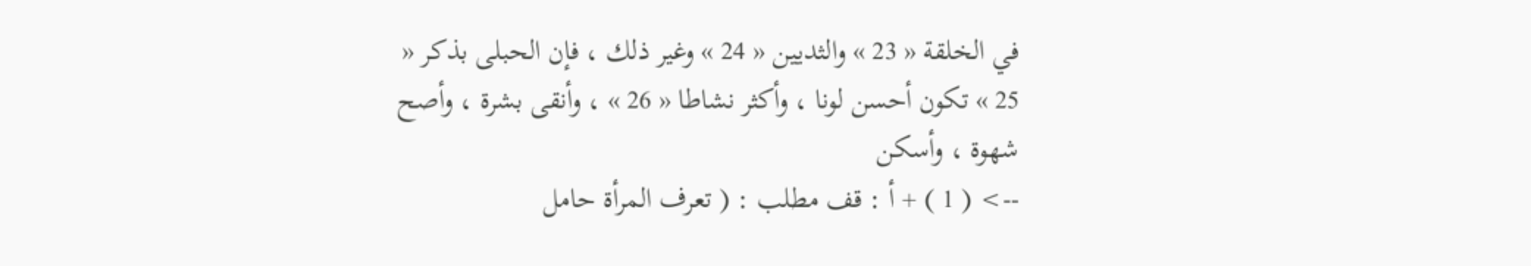في الخلقة « 23 » والثديين « 24 » وغير ذلك ، فإن الحبلى بذكر « 25 » تكون أحسن لونا ، وأكثر نشاطا « 26 » ، وأنقى بشرة ، وأصح شهوة ، وأسكن
--> ( 1 ) + أ : قف مطلب : ( تعرف المرأة حامل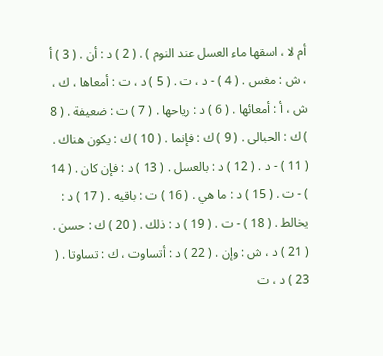أم لا ، اسقها ماء العسل عند النوم ) . ( 2 ) د : أن . ( 3 ) أ ، ش : مغس . ( 4 ) - د ، ت . ( 5 ) د ، ت : أمعاها ، ك ، ش ، أ : أمعائها . ( 6 ) د : رياحها . ( 7 ) ت : ضعيفة . ( 8 ) ك : الحبالى . ( 9 ) ك : فإنما . ( 10 ) ك : يكون هناك . ( 11 ) - د . ( 12 ) د : بالعسل . ( 13 ) د : فإن كان . ( 14 ) - ت . ( 15 ) د : ما هي . ( 16 ) ت : باقيه . ( 17 ) د : يخالط . ( 18 ) - ت . ( 19 ) د : ذلك . ( 20 ) ك : حسن . ( 21 ) د ، ش : وإن . ( 22 ) د : أتساوت ، ك : تساوتا . ( 23 ) د ، ت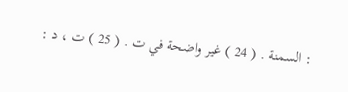: السمنة . ( 24 ) غير واضحة في ت . ( 25 ) ت ، د :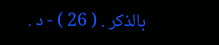بالذكر . ( 26 ) - د .